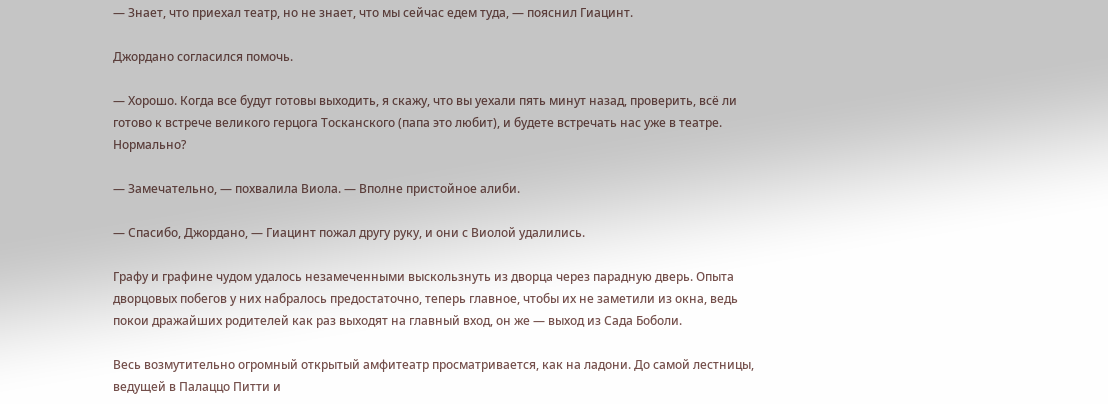— Знает, что приехал театр, но не знает, что мы сейчас едем туда, — пояснил Гиацинт.

Джордано согласился помочь.

— Хорошо. Когда все будут готовы выходить, я скажу, что вы уехали пять минут назад, проверить, всё ли готово к встрече великого герцога Тосканского (папа это любит), и будете встречать нас уже в театре. Нормально?

— Замечательно, — похвалила Виола. — Вполне пристойное алиби.

— Спасибо, Джордано, — Гиацинт пожал другу руку, и они с Виолой удалились.

Графу и графине чудом удалось незамеченными выскользнуть из дворца через парадную дверь. Опыта дворцовых побегов у них набралось предостаточно, теперь главное, чтобы их не заметили из окна, ведь покои дражайших родителей как раз выходят на главный вход, он же — выход из Сада Боболи.

Весь возмутительно огромный открытый амфитеатр просматривается, как на ладони. До самой лестницы, ведущей в Палаццо Питти и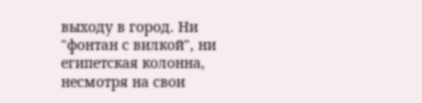выходу в город. Ни "фонтан с вилкой", ни египетская колонна, несмотря на свои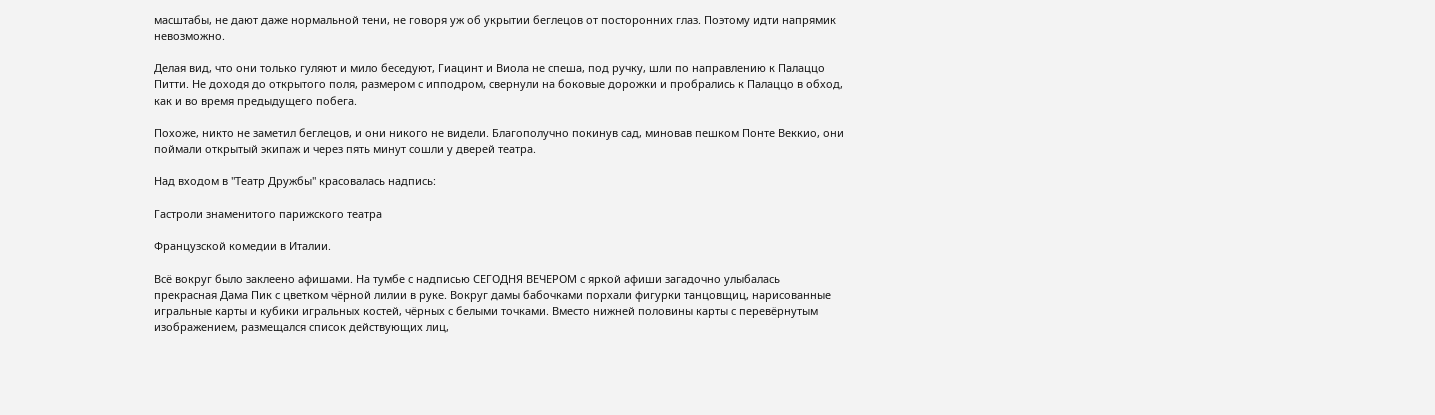масштабы, не дают даже нормальной тени, не говоря уж об укрытии беглецов от посторонних глаз. Поэтому идти напрямик невозможно.

Делая вид, что они только гуляют и мило беседуют, Гиацинт и Виола не спеша, под ручку, шли по направлению к Палаццо Питти. Не доходя до открытого поля, размером с ипподром, свернули на боковые дорожки и пробрались к Палаццо в обход, как и во время предыдущего побега.

Похоже, никто не заметил беглецов, и они никого не видели. Благополучно покинув сад, миновав пешком Понте Веккио, они поймали открытый экипаж и через пять минут сошли у дверей театра.

Над входом в "Театр Дружбы" красовалась надпись:

Гастроли знаменитого парижского театра

Французской комедии в Италии.

Всё вокруг было заклеено афишами. На тумбе с надписью СЕГОДНЯ ВЕЧЕРОМ с яркой афиши загадочно улыбалась прекрасная Дама Пик с цветком чёрной лилии в руке. Вокруг дамы бабочками порхали фигурки танцовщиц, нарисованные игральные карты и кубики игральных костей, чёрных с белыми точками. Вместо нижней половины карты с перевёрнутым изображением, размещался список действующих лиц,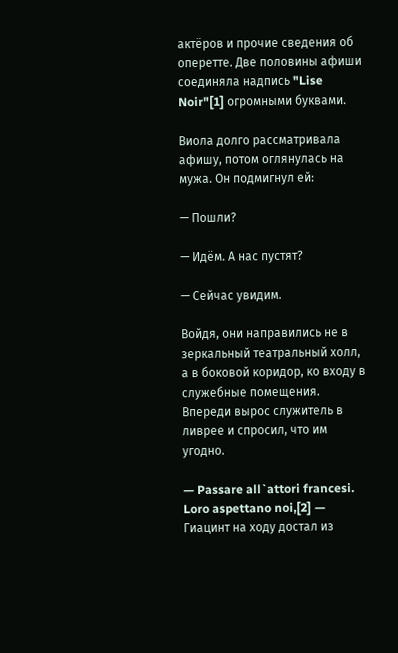актёров и прочие сведения об оперетте. Две половины афиши соединяла надпись "Lise Noir"[1] огромными буквами.

Виола долго рассматривала афишу, потом оглянулась на мужа. Он подмигнул ей:

— Пошли?

— Идём. А нас пустят?

— Сейчас увидим.

Войдя, они направились не в зеркальный театральный холл, а в боковой коридор, ко входу в служебные помещения. Впереди вырос служитель в ливрее и спросил, что им угодно.

— Passare all`attori francesi. Loro aspettano noi,[2] — Гиацинт на ходу достал из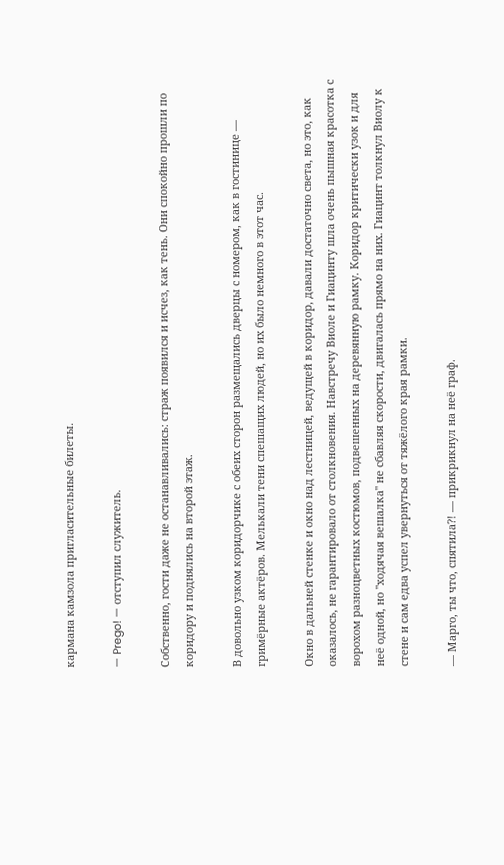кармана камзола пригласительные билеты.

— Prego! — отступил служитель.

Собственно, гости даже не останавливались: страж появился и исчез, как тень. Они спокойно прошли по коридору и поднялись на второй этаж.

В довольно узком коридорчике с обеих сторон размещались дверцы с номером, как в гостинице — гримёрные актёров. Мелькали тени спешащих людей, но их было немного в этот час.

Окно в дальней стенке и окно над лестницей, ведущей в коридор, давали достаточно света, но это, как оказалось, не гарантировало от столкновения. Навстречу Виоле и Гиацинту шла очень пышная красотка с ворохом разноцветных костюмов, подвешенных на деревянную рамку. Коридор критически узок и для неё одной, но "ходячая вешалка" не сбавляя скорости, двигалась прямо на них. Гиацинт толкнул Виолу к стене и сам едва успел увернуться от тяжёлого края рамки.

— Марго, ты что, спятила?! — прикрикнул на неё граф.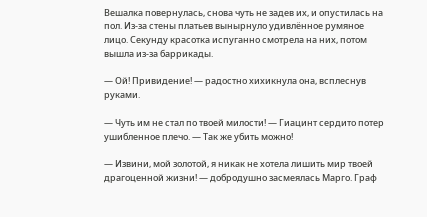Вешалка повернулась, снова чуть не задев их, и опустилась на пол. Из-за стены платьев вынырнуло удивлённое румяное лицо. Секунду красотка испуганно смотрела на них, потом вышла из-за баррикады.

— Ой! Привидение! — радостно хихикнула она, всплеснув руками.

— Чуть им не стал по твоей милости! — Гиацинт сердито потер ушибленное плечо. — Так же убить можно!

— Извини, мой золотой, я никак не хотела лишить мир твоей драгоценной жизни! — добродушно засмеялась Марго. Граф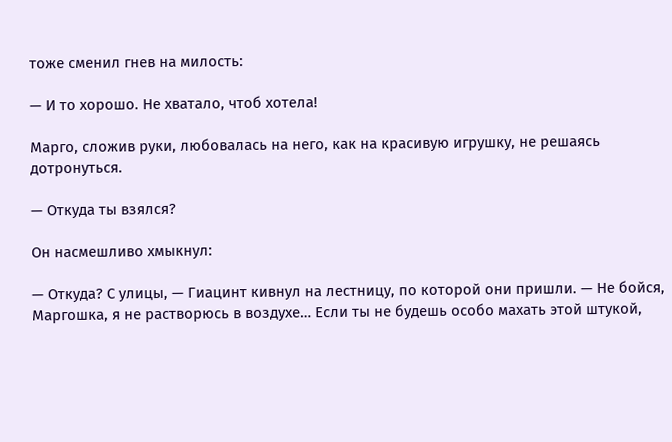тоже сменил гнев на милость:

— И то хорошо. Не хватало, чтоб хотела!

Марго, сложив руки, любовалась на него, как на красивую игрушку, не решаясь дотронуться.

— Откуда ты взялся?

Он насмешливо хмыкнул:

— Откуда? С улицы, — Гиацинт кивнул на лестницу, по которой они пришли. — Не бойся, Маргошка, я не растворюсь в воздухе… Если ты не будешь особо махать этой штукой,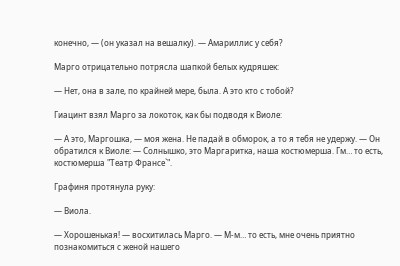конечно, — (он указал на вешалку). — Амариллис у себя?

Марго отрицательно потрясла шапкой белых кудряшек:

— Нет, она в зале, по крайней мере, была. А это кто с тобой?

Гиацинт взял Марго за локоток, как бы подводя к Виоле:

— А это, Маргошка, — моя жена. Не падай в обморок, а то я тебя не удержу. — Он обратился к Виоле: — Солнышко, это Маргаритка, наша костюмерша. Гм… то есть, костюмерша "Театр Франсе`".

Графиня протянула руку:

— Виола.

— Хорошенькая! — восхитилась Марго. — М-м… то есть, мне очень приятно познакомиться с женой нашего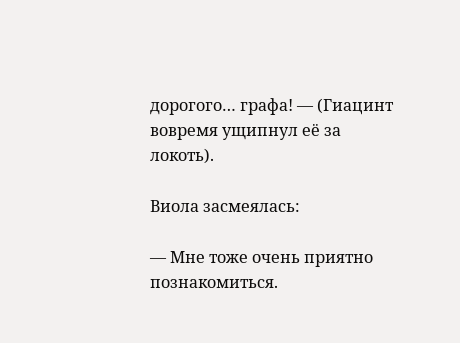дорогого… графа! — (Гиацинт вовремя ущипнул её за локоть).

Виола засмеялась:

— Мне тоже очень приятно познакомиться.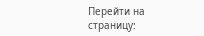Перейти на страницу: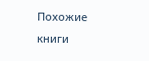Похожие книги